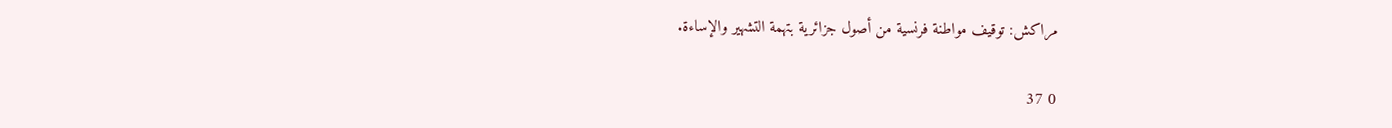مراكش: توقيف مواطنة فرنسية من أصول جزائرية بتهمة التشهير والإساءة.

0 37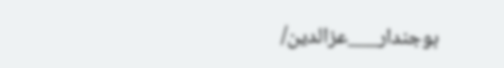بوجندار___عزالدين/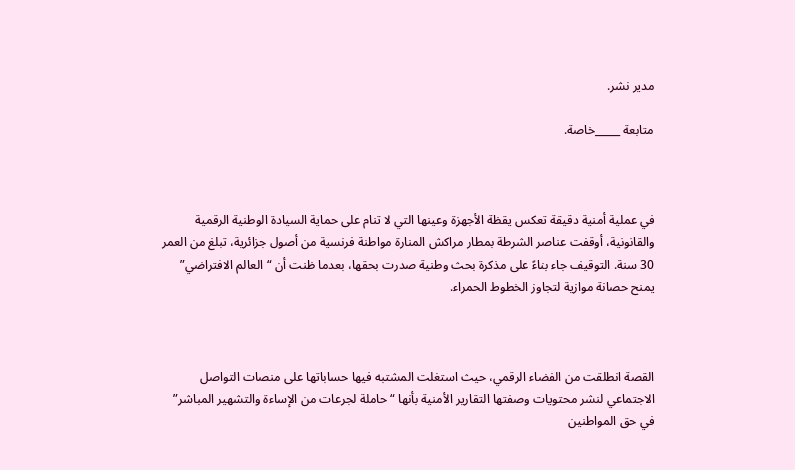مدير نشر.

متابعة _____خاصة.



في عملية أمنية دقيقة تعكس يقظة الأجهزة وعينها التي لا تنام على حماية السيادة الوطنية الرقمية والقانونية، أوقفت عناصر الشرطة بمطار مراكش المنارة مواطنة فرنسية من أصول جزائرية، تبلغ من العمر 30 سنة. التوقيف جاء بناءً على مذكرة بحث وطنية صدرت بحقها، بعدما ظنت أن “العالم الافتراضي” يمنح حصانة موازية لتجاوز الخطوط الحمراء.



القصة انطلقت من الفضاء الرقمي، حيث استغلت المشتبه فيها حساباتها على منصات التواصل الاجتماعي لنشر محتويات وصفتها التقارير الأمنية بأنها “حاملة لجرعات من الإساءة والتشهير المباشر” في حق المواطنين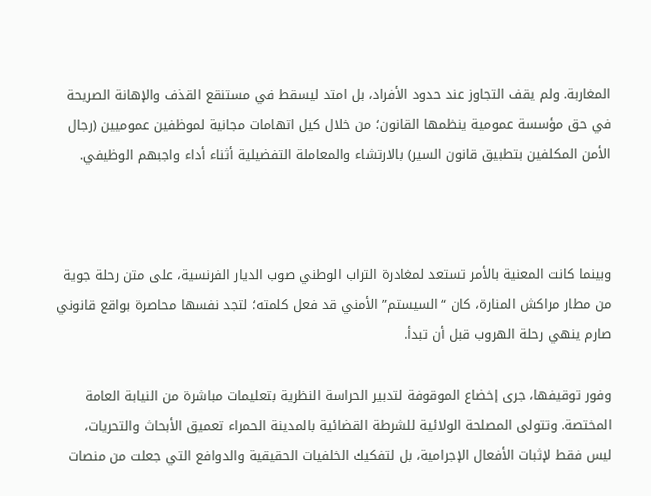المغاربة. ولم يقف التجاوز عند حدود الأفراد، بل امتد ليسقط في مستنقع القذف والإهانة الصريحة في حق مؤسسة عمومية ينظمها القانون؛ من خلال كيل اتهامات مجانية لموظفين عموميين (رجال الأمن المكلفين بتطبيق قانون السير) بالارتشاء والمعاملة التفضيلية أثناء أداء واجبهم الوظيفي.



وبينما كانت المعنية بالأمر تستعد لمغادرة التراب الوطني صوب الديار الفرنسية، على متن رحلة جوية من مطار مراكش المنارة، كان “السيستم” الأمني قد فعل كلمته؛ لتجد نفسها محاصرة بواقع قانوني صارم ينهي رحلة الهروب قبل أن تبدأ.

وفور توقيفها، جرى إخضاع الموقوفة لتدبير الحراسة النظرية بتعليمات مباشرة من النيابة العامة المختصة. وتتولى المصلحة الولائية للشرطة القضائية بالمدينة الحمراء تعميق الأبحاث والتحريات، ليس فقط لإثبات الأفعال الإجرامية، بل لتفكيك الخلفيات الحقيقية والدوافع التي جعلت من منصات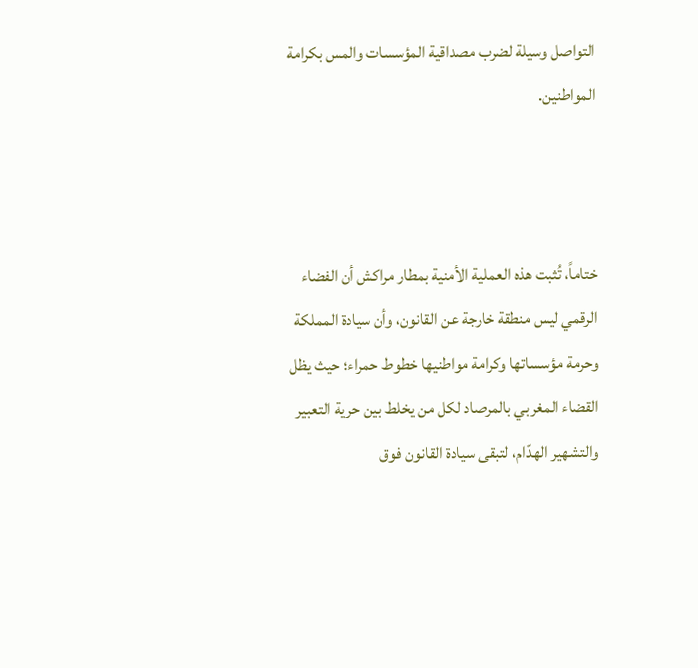التواصل وسيلة لضرب مصداقية المؤسسات والمس بكرامة المواطنين.



ختاماً، تُثبت هذه العملية الأمنية بمطار مراكش أن الفضاء الرقمي ليس منطقة خارجة عن القانون، وأن سيادة المملكة وحرمة مؤسساتها وكرامة مواطنيها خطوط حمراء؛ حيث يظل القضاء المغربي بالمرصاد لكل من يخلط بين حرية التعبير والتشهير الهدّام، لتبقى سيادة القانون فوق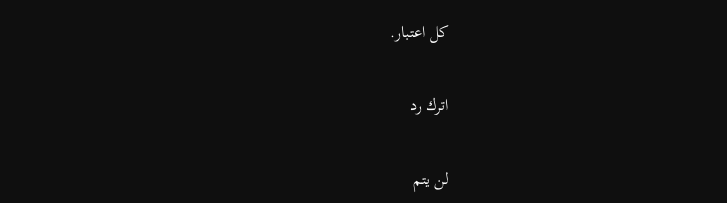كل اعتبار.

اترك رد

لن يتم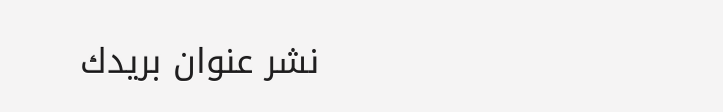نشر عنوان بريدك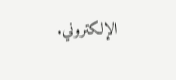الإلكتروني.